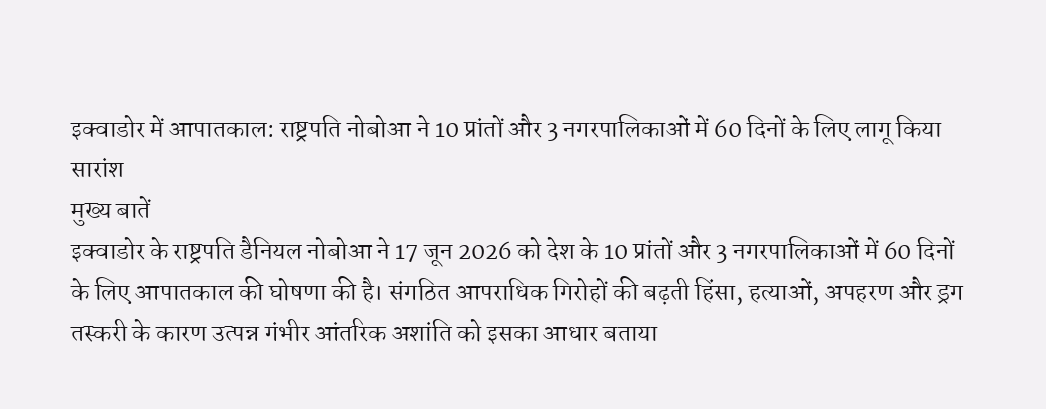इक्वाडोर में आपातकाल: राष्ट्रपति नोबोआ ने 10 प्रांतों और 3 नगरपालिकाओं में 60 दिनों के लिए लागू किया
सारांश
मुख्य बातें
इक्वाडोर के राष्ट्रपति डैनियल नोबोआ ने 17 जून 2026 को देश के 10 प्रांतों और 3 नगरपालिकाओं में 60 दिनों के लिए आपातकाल की घोषणा की है। संगठित आपराधिक गिरोहों की बढ़ती हिंसा, हत्याओं, अपहरण और ड्रग तस्करी के कारण उत्पन्न गंभीर आंतरिक अशांति को इसका आधार बताया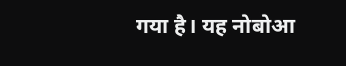गया है। यह नोबोआ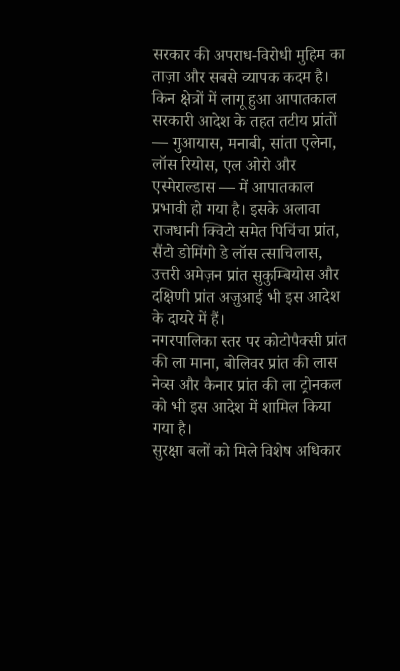सरकार की अपराध-विरोधी मुहिम का ताज़ा और सबसे व्यापक कदम है।
किन क्षेत्रों में लागू हुआ आपातकाल
सरकारी आदेश के तहत तटीय प्रांतों — गुआयास, मनाबी, सांता एलेना, लॉस रियोस, एल ओरो और एस्मेराल्डास — में आपातकाल प्रभावी हो गया है। इसके अलावा राजधानी क्विटो समेत पिचिंचा प्रांत, सैंटो डोमिंगो डे लॉस त्साचिलास, उत्तरी अमेज़न प्रांत सुकुम्बियोस और दक्षिणी प्रांत अज़ुआई भी इस आदेश के दायरे में हैं।
नगरपालिका स्तर पर कोटोपैक्सी प्रांत की ला माना, बोलिवर प्रांत की लास नेव्स और कैनार प्रांत की ला ट्रोनकल को भी इस आदेश में शामिल किया गया है।
सुरक्षा बलों को मिले विशेष अधिकार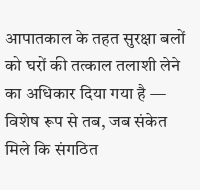आपातकाल के तहत सुरक्षा बलों को घरों की तत्काल तलाशी लेने का अधिकार दिया गया है — विशेष रूप से तब, जब संकेत मिले कि संगठित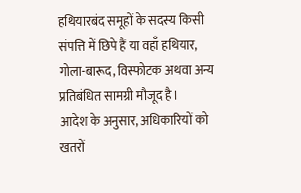हथियारबंद समूहों के सदस्य किसी संपत्ति में छिपे हैं या वहाँ हथियार, गोला-बारूद, विस्फोटक अथवा अन्य प्रतिबंधित सामग्री मौजूद है।
आदेश के अनुसार, अधिकारियों को खतरों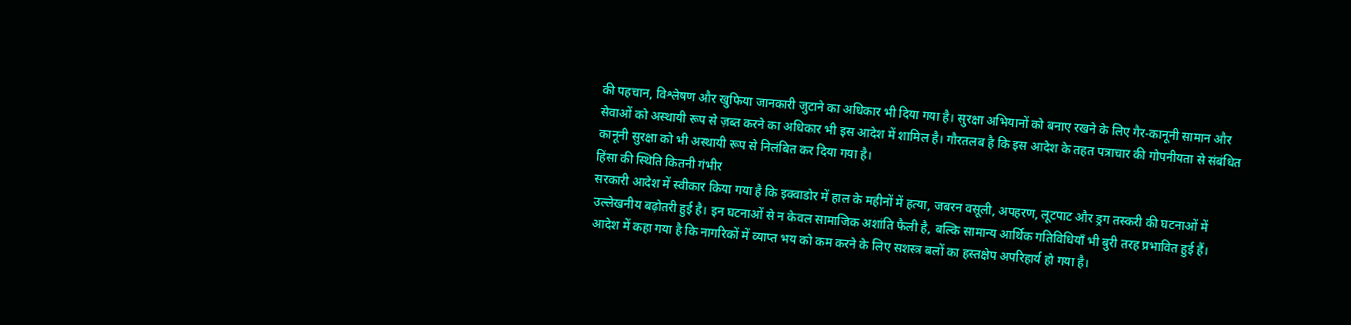की पहचान, विश्लेषण और खुफिया जानकारी जुटाने का अधिकार भी दिया गया है। सुरक्षा अभियानों को बनाए रखने के लिए गैर-कानूनी सामान और सेवाओं को अस्थायी रूप से ज़ब्त करने का अधिकार भी इस आदेश में शामिल है। गौरतलब है कि इस आदेश के तहत पत्राचार की गोपनीयता से संबंधित कानूनी सुरक्षा को भी अस्थायी रूप से निलंबित कर दिया गया है।
हिंसा की स्थिति कितनी गंभीर
सरकारी आदेश में स्वीकार किया गया है कि इक्वाडोर में हाल के महीनों में हत्या, जबरन वसूली, अपहरण, लूटपाट और ड्रग तस्करी की घटनाओं में उल्लेखनीय बढ़ोतरी हुई है। इन घटनाओं से न केवल सामाजिक अशांति फैली है, बल्कि सामान्य आर्थिक गतिविधियाँ भी बुरी तरह प्रभावित हुई हैं। आदेश में कहा गया है कि नागरिकों में व्याप्त भय को कम करने के लिए सशस्त्र बलों का हस्तक्षेप अपरिहार्य हो गया है।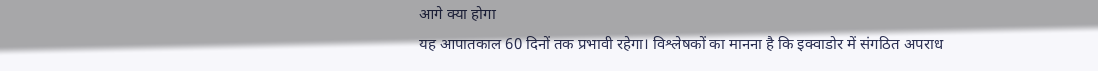आगे क्या होगा
यह आपातकाल 60 दिनों तक प्रभावी रहेगा। विश्लेषकों का मानना है कि इक्वाडोर में संगठित अपराध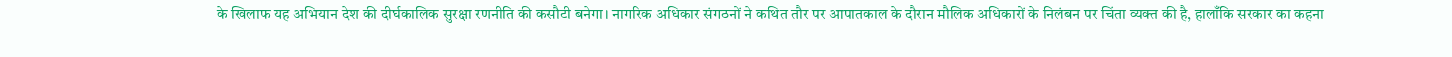के खिलाफ यह अभियान देश की दीर्घकालिक सुरक्षा रणनीति की कसौटी बनेगा। नागरिक अधिकार संगठनों ने कथित तौर पर आपातकाल के दौरान मौलिक अधिकारों के निलंबन पर चिंता व्यक्त की है, हालाँकि सरकार का कहना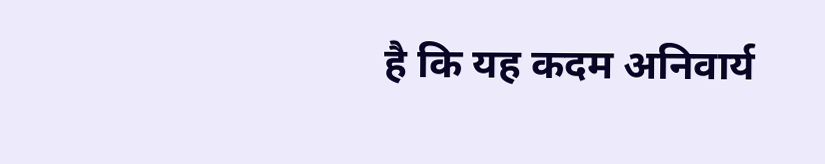है कि यह कदम अनिवार्य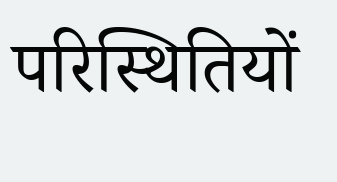परिस्थितियों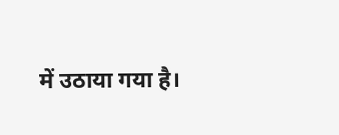में उठाया गया है।